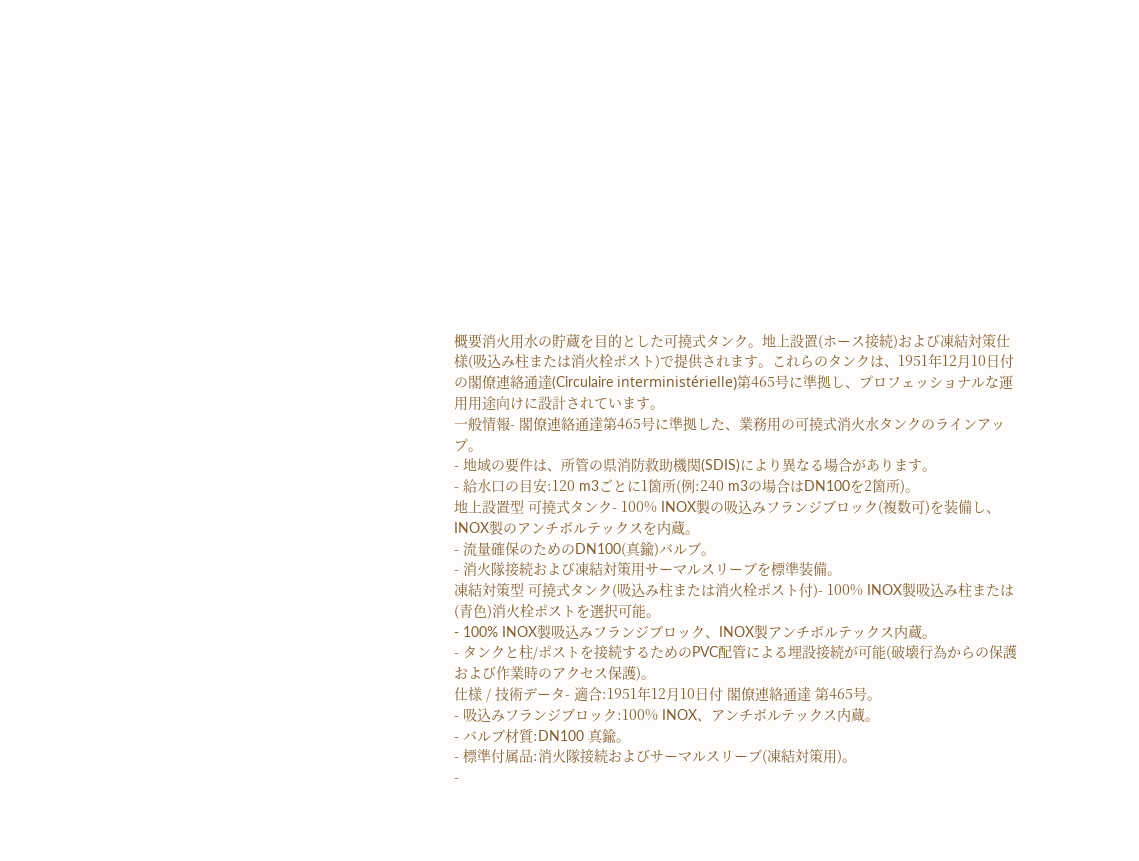概要消火用水の貯蔵を目的とした可撓式タンク。地上設置(ホース接続)および凍結対策仕様(吸込み柱または消火栓ポスト)で提供されます。これらのタンクは、1951年12月10日付の閣僚連絡通達(Circulaire interministérielle)第465号に準拠し、プロフェッショナルな運用用途向けに設計されています。
一般情報- 閣僚連絡通達第465号に準拠した、業務用の可撓式消火水タンクのラインアップ。
- 地域の要件は、所管の県消防救助機関(SDIS)により異なる場合があります。
- 給水口の目安:120 m3ごとに1箇所(例:240 m3の場合はDN100を2箇所)。
地上設置型 可撓式タンク- 100% INOX製の吸込みフランジブロック(複数可)を装備し、INOX製のアンチボルテックスを内蔵。
- 流量確保のためのDN100(真鍮)バルブ。
- 消火隊接続および凍結対策用サーマルスリーブを標準装備。
凍結対策型 可撓式タンク(吸込み柱または消火栓ポスト付)- 100% INOX製吸込み柱または(青色)消火栓ポストを選択可能。
- 100% INOX製吸込みフランジブロック、INOX製アンチボルテックス内蔵。
- タンクと柱/ポストを接続するためのPVC配管による埋設接続が可能(破壊行為からの保護および作業時のアクセス保護)。
仕様 / 技術データ- 適合:1951年12月10日付 閣僚連絡通達 第465号。
- 吸込みフランジブロック:100% INOX、アンチボルテックス内蔵。
- バルブ材質:DN100 真鍮。
- 標準付属品:消火隊接続およびサーマルスリーブ(凍結対策用)。
-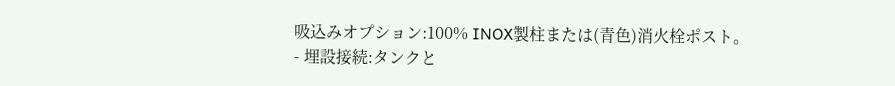吸込みオプション:100% INOX製柱または(青色)消火栓ポスト。
- 埋設接続:タンクと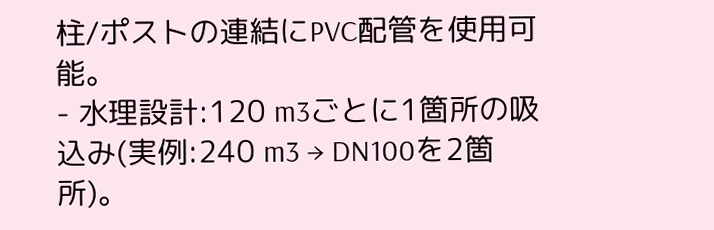柱/ポストの連結にPVC配管を使用可能。
- 水理設計:120 m3ごとに1箇所の吸込み(実例:240 m3 → DN100を2箇所)。